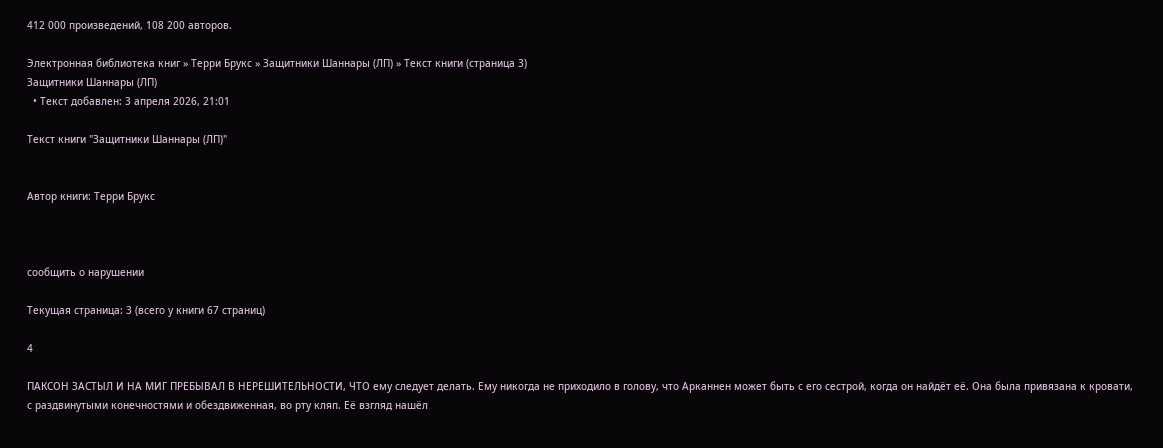412 000 произведений, 108 200 авторов.

Электронная библиотека книг » Терри Брукс » Защитники Шаннары (ЛП) » Текст книги (страница 3)
Защитники Шаннары (ЛП)
  • Текст добавлен: 3 апреля 2026, 21:01

Текст книги "Защитники Шаннары (ЛП)"


Автор книги: Терри Брукс



сообщить о нарушении

Текущая страница: 3 (всего у книги 67 страниц)

4

ПАКСОН ЗАСТЫЛ И НА МИГ ПРЕБЫВАЛ В НЕРЕШИТЕЛЬНОСТИ, ЧТО ему следует делать. Ему никогда не приходило в голову, что Арканнен может быть с его сестрой, когда он найдёт её. Она была привязана к кровати, с раздвинутыми конечностями и обездвиженная, во рту кляп. Её взгляд нашёл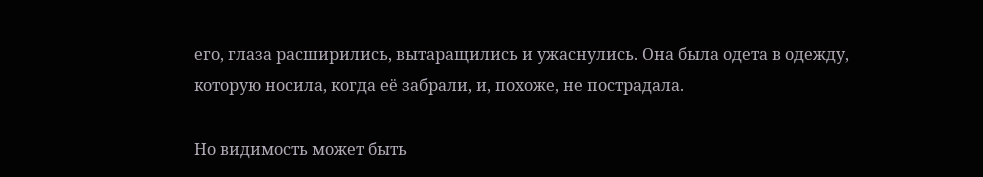его, глаза расширились, вытаращились и ужаснулись. Она была одета в одежду, которую носила, когда её забрали, и, похоже, не пострадала.

Но видимость может быть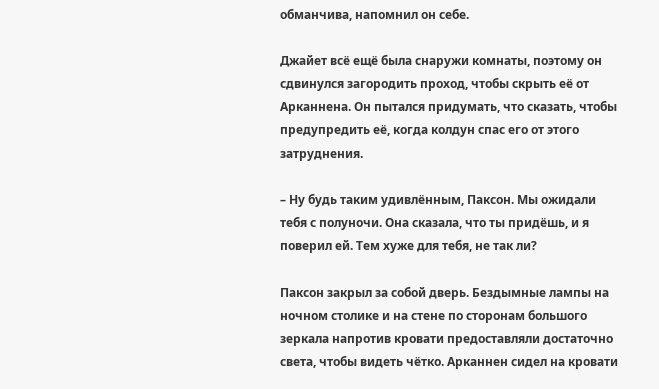обманчива, напомнил он себе.

Джайет всё ещё была снаружи комнаты, поэтому он сдвинулся загородить проход, чтобы скрыть её от Арканнена. Он пытался придумать, что сказать, чтобы предупредить её, когда колдун спас его от этого затруднения.

– Ну будь таким удивлённым, Паксон. Мы ожидали тебя с полуночи. Она сказала, что ты придёшь, и я поверил ей. Тем хуже для тебя, не так ли?

Паксон закрыл за собой дверь. Бездымные лампы на ночном столике и на стене по сторонам большого зеркала напротив кровати предоставляли достаточно света, чтобы видеть чётко. Арканнен сидел на кровати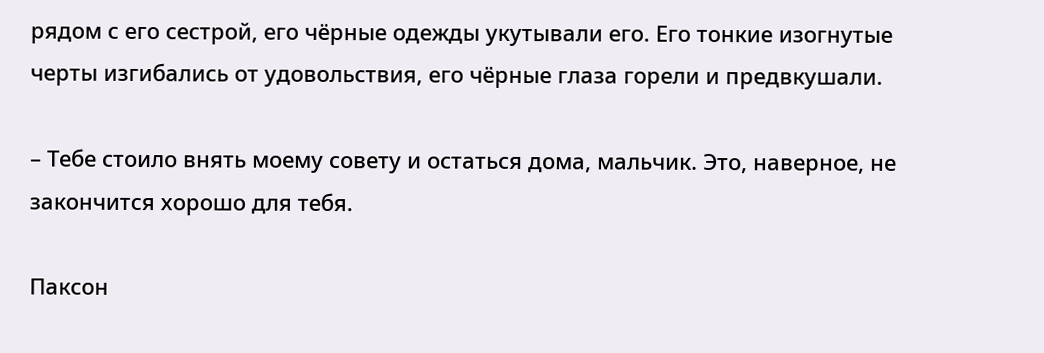рядом с его сестрой, его чёрные одежды укутывали его. Его тонкие изогнутые черты изгибались от удовольствия, его чёрные глаза горели и предвкушали.

– Тебе стоило внять моему совету и остаться дома, мальчик. Это, наверное, не закончится хорошо для тебя.

Паксон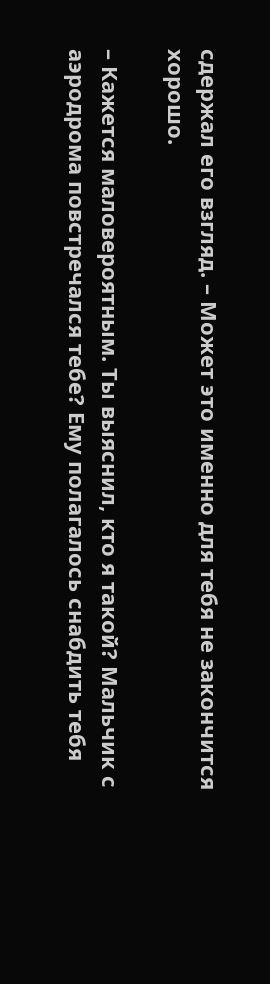сдержал его взгляд. – Может это именно для тебя не закончится хорошо.

– Кажется маловероятным. Ты выяснил, кто я такой? Мальчик с аэродрома повстречался тебе? Ему полагалось снабдить тебя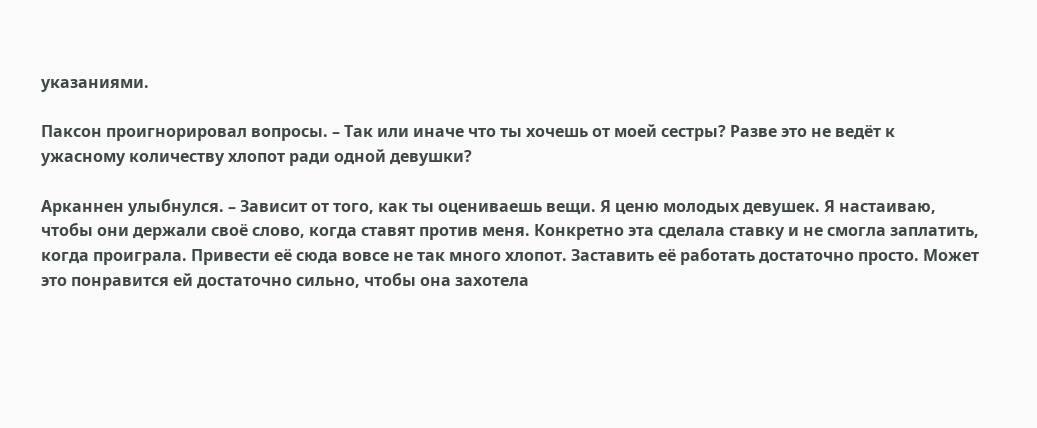указаниями.

Паксон проигнорировал вопросы. – Так или иначе что ты хочешь от моей сестры? Разве это не ведёт к ужасному количеству хлопот ради одной девушки?

Арканнен улыбнулся. – Зависит от того, как ты оцениваешь вещи. Я ценю молодых девушек. Я настаиваю, чтобы они держали своё слово, когда ставят против меня. Конкретно эта сделала ставку и не смогла заплатить, когда проиграла. Привести её сюда вовсе не так много хлопот. Заставить её работать достаточно просто. Может это понравится ей достаточно сильно, чтобы она захотела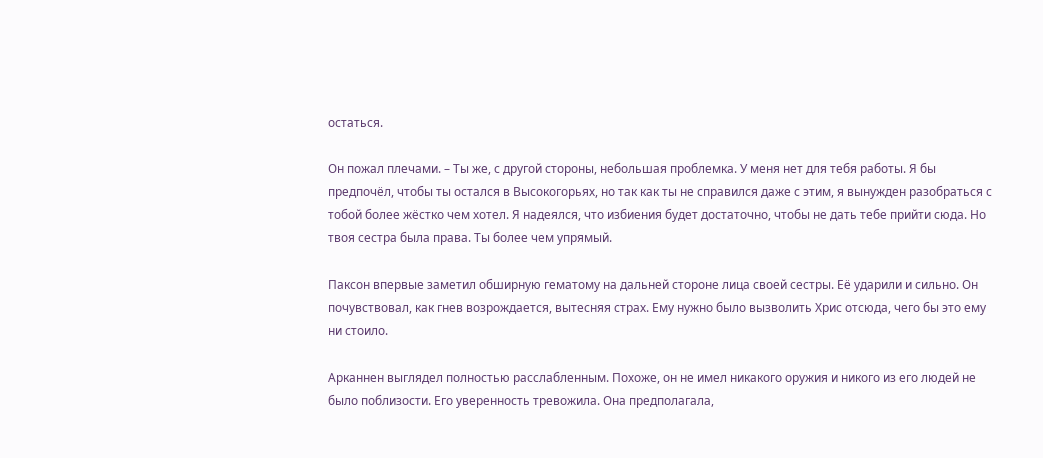остаться.

Он пожал плечами. – Ты же, с другой стороны, небольшая проблемка. У меня нет для тебя работы. Я бы предпочёл, чтобы ты остался в Высокогорьях, но так как ты не справился даже с этим, я вынужден разобраться с тобой более жёстко чем хотел. Я надеялся, что избиения будет достаточно, чтобы не дать тебе прийти сюда. Но твоя сестра была права. Ты более чем упрямый.

Паксон впервые заметил обширную гематому на дальней стороне лица своей сестры. Её ударили и сильно. Он почувствовал, как гнев возрождается, вытесняя страх. Ему нужно было вызволить Хрис отсюда, чего бы это ему ни стоило.

Арканнен выглядел полностью расслабленным. Похоже, он не имел никакого оружия и никого из его людей не было поблизости. Его уверенность тревожила. Она предполагала,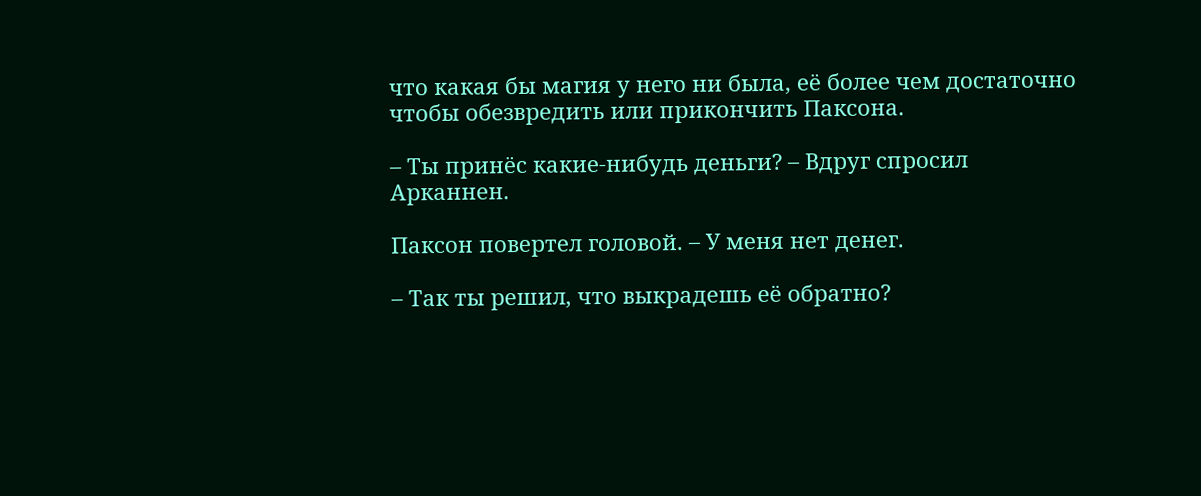что какая бы магия у него ни была, её более чем достаточно чтобы обезвредить или прикончить Паксона.

– Ты принёс какие-нибудь деньги? – Вдруг спросил Арканнен.

Паксон повертел головой. – У меня нет денег.

– Так ты решил, что выкрадешь её обратно?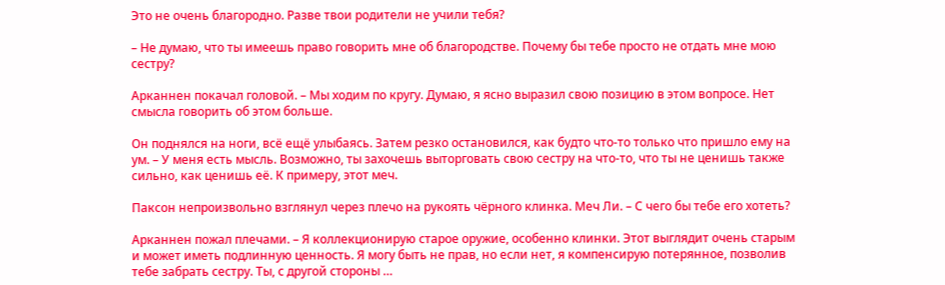Это не очень благородно. Разве твои родители не учили тебя?

– Не думаю, что ты имеешь право говорить мне об благородстве. Почему бы тебе просто не отдать мне мою сестру?

Арканнен покачал головой. – Мы ходим по кругу. Думаю, я ясно выразил свою позицию в этом вопросе. Нет смысла говорить об этом больше.

Он поднялся на ноги, всё ещё улыбаясь. Затем резко остановился, как будто что-то только что пришло ему на ум. – У меня есть мысль. Возможно, ты захочешь выторговать свою сестру на что-то, что ты не ценишь также сильно, как ценишь её. К примеру, этот меч.

Паксон непроизвольно взглянул через плечо на рукоять чёрного клинка. Меч Ли. – С чего бы тебе его хотеть?

Арканнен пожал плечами. – Я коллекционирую старое оружие, особенно клинки. Этот выглядит очень старым и может иметь подлинную ценность. Я могу быть не прав, но если нет, я компенсирую потерянное, позволив тебе забрать сестру. Ты, с другой стороны …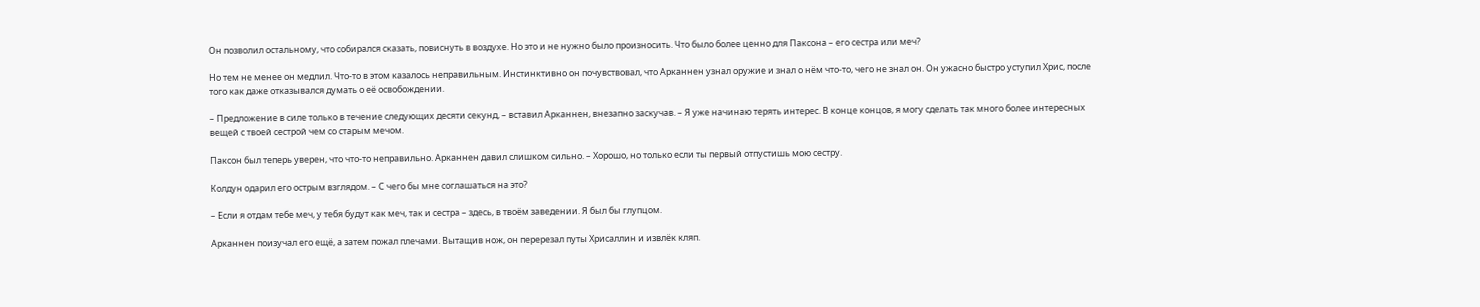Он позволил остальному, что собирался сказать, повиснуть в воздухе. Но это и не нужно было произносить. Что было более ценно для Паксона – его сестра или меч?

Но тем не менее он медлил. Что-то в этом казалось неправильным. Инстинктивно он почувствовал, что Арканнен узнал оружие и знал о нём что-то, чего не знал он. Он ужасно быстро уступил Хрис, после того как даже отказывался думать о её освобождении.

– Предложение в силе только в течение следующих десяти секунд, – вставил Арканнен, внезапно заскучав. – Я уже начинаю терять интерес. В конце концов, я могу сделать так много более интересных вещей с твоей сестрой чем со старым мечом.

Паксон был теперь уверен, что что-то неправильно. Арканнен давил слишком сильно. – Хорошо, но только если ты первый отпустишь мою сестру.

Колдун одарил его острым взглядом. – С чего бы мне соглашаться на это?

– Если я отдам тебе меч, у тебя будут как меч, так и сестра – здесь, в твоём заведении. Я был бы глупцом.

Арканнен поизучал его ещё, а затем пожал плечами. Вытащив нож, он перерезал путы Хрисаллин и извлёк кляп.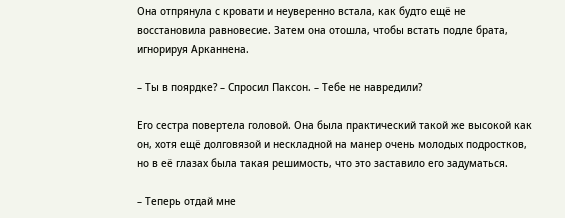Она отпрянула с кровати и неуверенно встала, как будто ещё не восстановила равновесие. Затем она отошла, чтобы встать подле брата, игнорируя Арканнена.

– Ты в поярдке? – Спросил Паксон. – Тебе не навредили?

Его сестра повертела головой. Она была практический такой же высокой как он, хотя ещё долговязой и нескладной на манер очень молодых подростков, но в её глазах была такая решимость, что это заставило его задуматься.

– Теперь отдай мне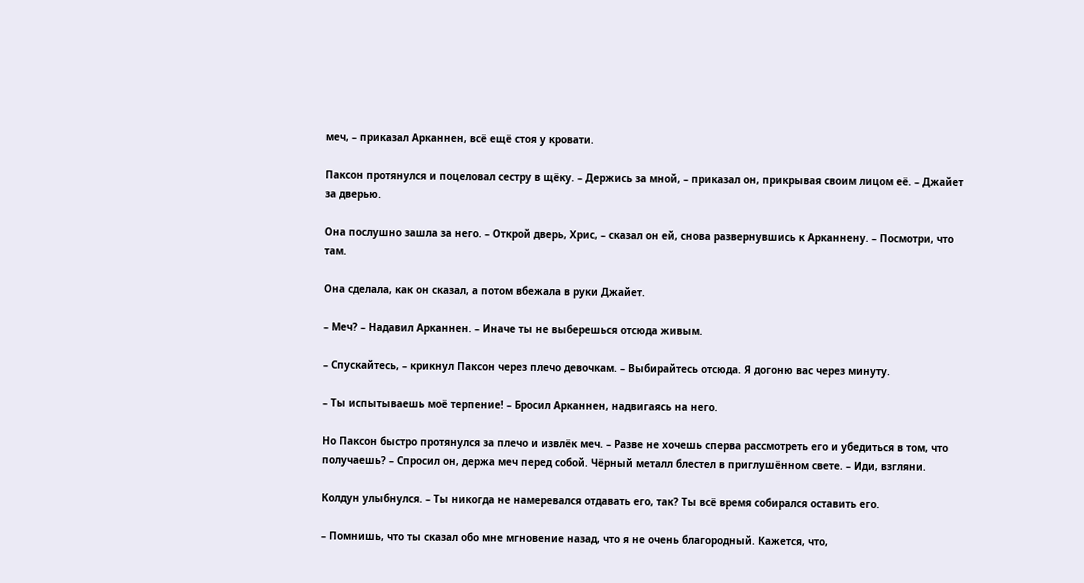меч, – приказал Арканнен, всё ещё стоя у кровати.

Паксон протянулся и поцеловал сестру в щёку. – Держись за мной, – приказал он, прикрывая своим лицом её. – Джайет за дверью.

Она послушно зашла за него. – Открой дверь, Хрис, – сказал он ей, снова развернувшись к Арканнену. – Посмотри, что там.

Она сделала, как он сказал, а потом вбежала в руки Джайет.

– Меч? – Надавил Арканнен. – Иначе ты не выберешься отсюда живым.

– Спускайтесь, – крикнул Паксон через плечо девочкам. – Выбирайтесь отсюда. Я догоню вас через минуту.

– Ты испытываешь моё терпение! – Бросил Арканнен, надвигаясь на него.

Но Паксон быстро протянулся за плечо и извлёк меч. – Разве не хочешь сперва рассмотреть его и убедиться в том, что получаешь? – Спросил он, держа меч перед собой. Чёрный металл блестел в приглушённом свете. – Иди, взгляни.

Колдун улыбнулся. – Ты никогда не намеревался отдавать его, так? Ты всё время собирался оставить его.

– Помнишь, что ты сказал обо мне мгновение назад, что я не очень благородный. Кажется, что,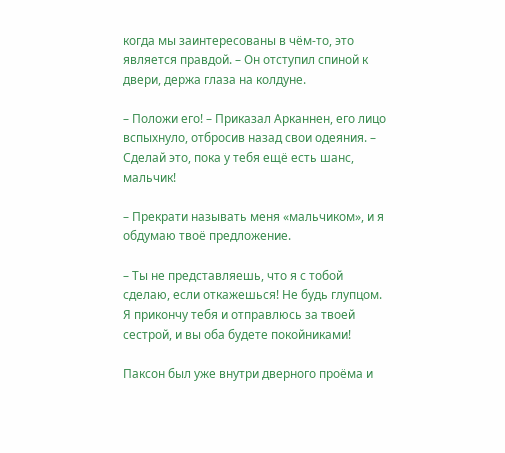когда мы заинтересованы в чём-то, это является правдой. – Он отступил спиной к двери, держа глаза на колдуне.

– Положи его! – Приказал Арканнен, его лицо вспыхнуло, отбросив назад свои одеяния. – Сделай это, пока у тебя ещё есть шанс, мальчик!

– Прекрати называть меня «мальчиком», и я обдумаю твоё предложение.

– Ты не представляешь, что я с тобой сделаю, если откажешься! Не будь глупцом. Я прикончу тебя и отправлюсь за твоей сестрой, и вы оба будете покойниками!

Паксон был уже внутри дверного проёма и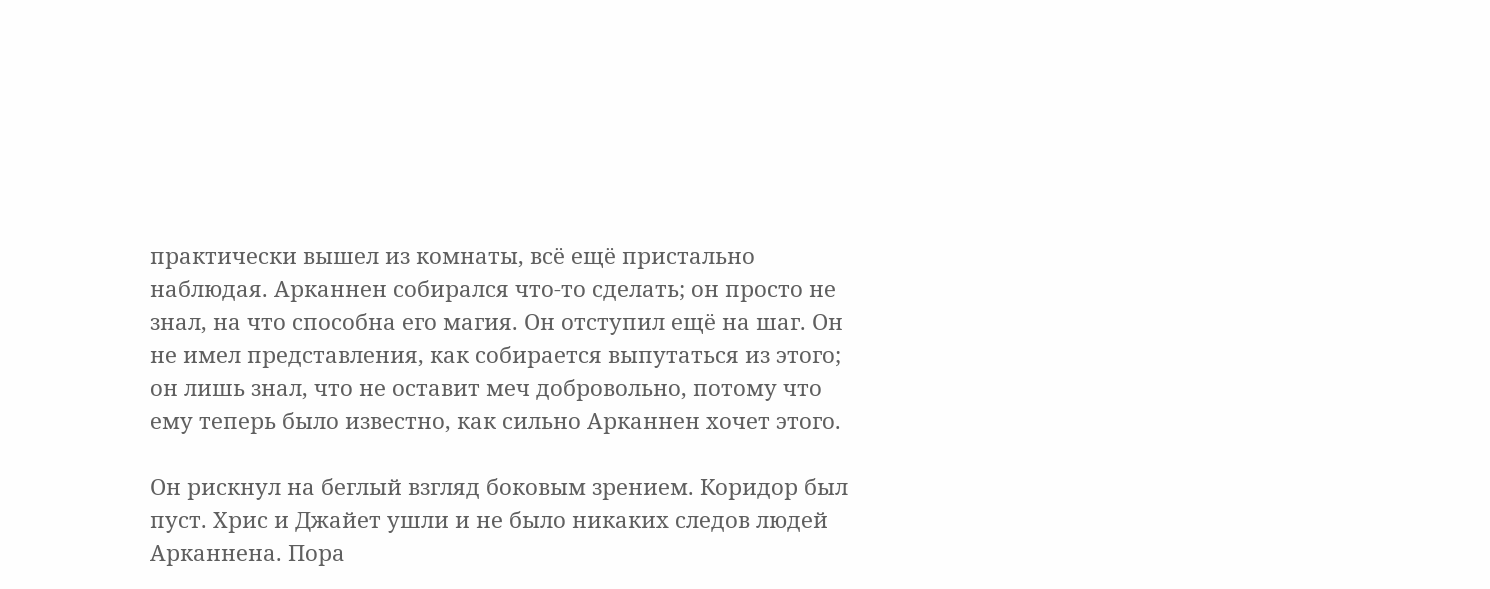практически вышел из комнаты, всё ещё пристально наблюдая. Арканнен собирался что-то сделать; он просто не знал, на что способна его магия. Он отступил ещё на шаг. Он не имел представления, как собирается выпутаться из этого; он лишь знал, что не оставит меч добровольно, потому что ему теперь было известно, как сильно Арканнен хочет этого.

Он рискнул на беглый взгляд боковым зрением. Коридор был пуст. Хрис и Джайет ушли и не было никаких следов людей Арканнена. Пора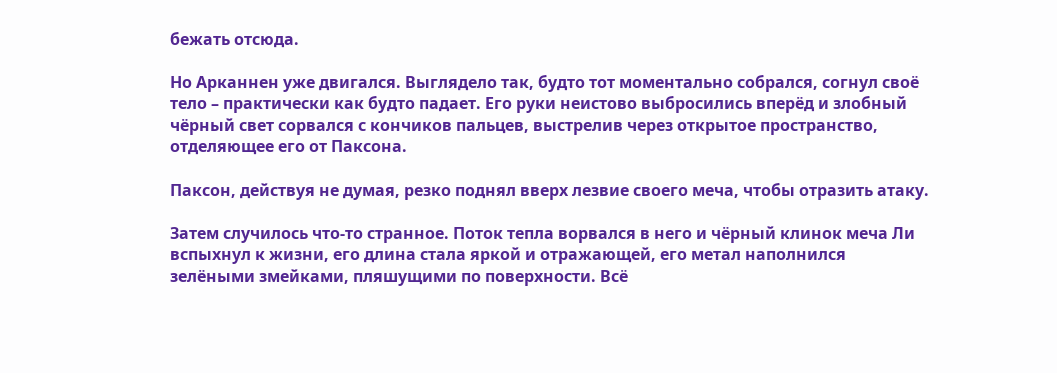бежать отсюда.

Но Арканнен уже двигался. Выглядело так, будто тот моментально собрался, согнул своё тело – практически как будто падает. Его руки неистово выбросились вперёд и злобный чёрный свет сорвался с кончиков пальцев, выстрелив через открытое пространство, отделяющее его от Паксона.

Паксон, действуя не думая, резко поднял вверх лезвие своего меча, чтобы отразить атаку.

Затем случилось что-то странное. Поток тепла ворвался в него и чёрный клинок меча Ли вспыхнул к жизни, его длина стала яркой и отражающей, его метал наполнился зелёными змейками, пляшущими по поверхности. Всё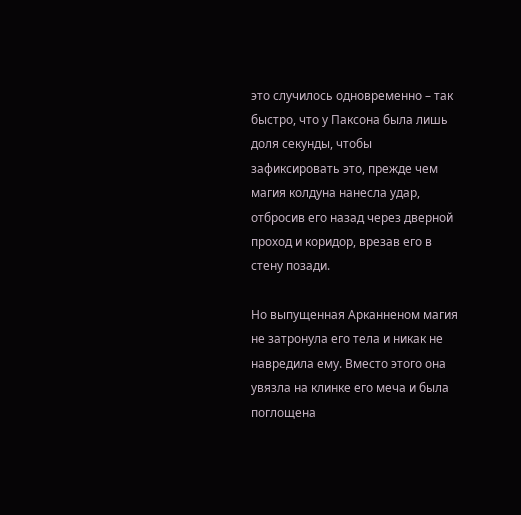это случилось одновременно – так быстро, что у Паксона была лишь доля секунды, чтобы зафиксировать это, прежде чем магия колдуна нанесла удар, отбросив его назад через дверной проход и коридор, врезав его в стену позади.

Но выпущенная Арканненом магия не затронула его тела и никак не навредила ему. Вместо этого она увязла на клинке его меча и была поглощена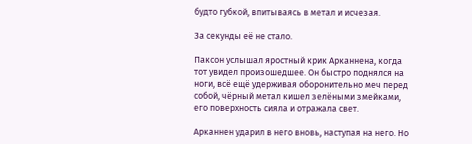будто губкой, впитываясь в метал и исчезая.

За секунды её не стало.

Паксон услышал яростный крик Арканнена, когда тот увидел произошедшее. Он быстро поднялся на ноги, всё ещё удерживая оборонительно меч перед собой, чёрный метал кишел зелёными змейками, его поверхность сияла и отражала свет.

Арканнен ударил в него вновь, наступая на него. Но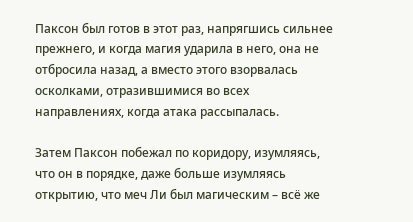Паксон был готов в этот раз, напрягшись сильнее прежнего, и когда магия ударила в него, она не отбросила назад, а вместо этого взорвалась осколками, отразившимися во всех направлениях, когда атака рассыпалась.

Затем Паксон побежал по коридору, изумляясь, что он в порядке, даже больше изумляясь открытию, что меч Ли был магическим – всё же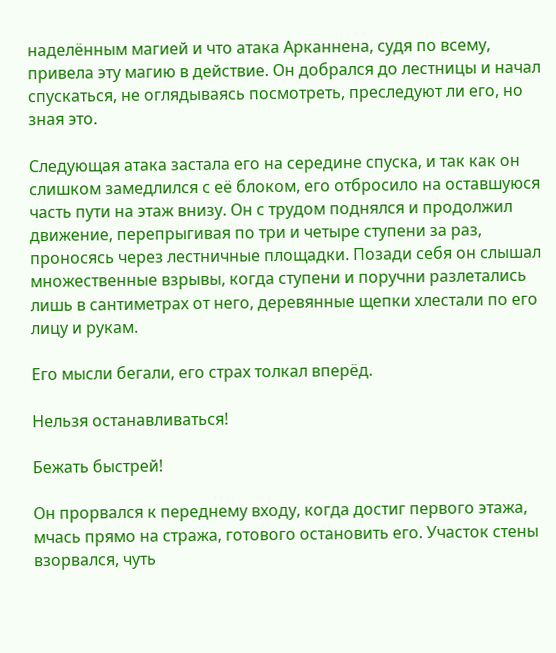наделённым магией и что атака Арканнена, судя по всему, привела эту магию в действие. Он добрался до лестницы и начал спускаться, не оглядываясь посмотреть, преследуют ли его, но зная это.

Следующая атака застала его на середине спуска, и так как он слишком замедлился с её блоком, его отбросило на оставшуюся часть пути на этаж внизу. Он с трудом поднялся и продолжил движение, перепрыгивая по три и четыре ступени за раз, проносясь через лестничные площадки. Позади себя он слышал множественные взрывы, когда ступени и поручни разлетались лишь в сантиметрах от него, деревянные щепки хлестали по его лицу и рукам.

Его мысли бегали, его страх толкал вперёд.

Нельзя останавливаться!

Бежать быстрей!

Он прорвался к переднему входу, когда достиг первого этажа, мчась прямо на стража, готового остановить его. Участок стены взорвался, чуть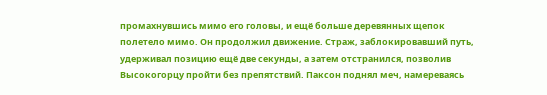промахнувшись мимо его головы, и ещё больше деревянных щепок полетело мимо. Он продолжил движение. Страж, заблокировавший путь, удерживал позицию ещё две секунды, а затем отстранился, позволив Высокогорцу пройти без препятствий. Паксон поднял меч, намереваясь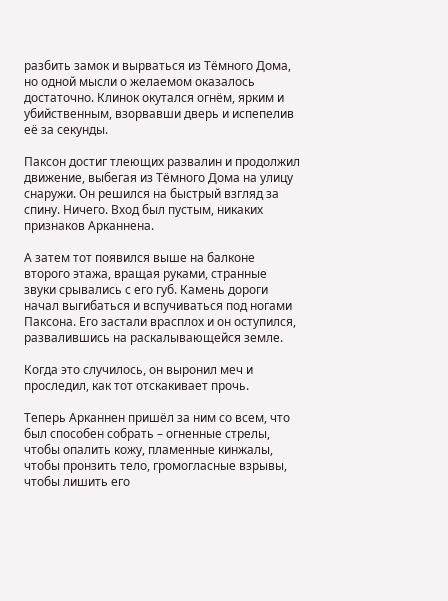разбить замок и вырваться из Тёмного Дома, но одной мысли о желаемом оказалось достаточно. Клинок окутался огнём, ярким и убийственным, взорвавши дверь и испепелив её за секунды.

Паксон достиг тлеющих развалин и продолжил движение, выбегая из Тёмного Дома на улицу снаружи. Он решился на быстрый взгляд за спину. Ничего. Вход был пустым, никаких признаков Арканнена.

А затем тот появился выше на балконе второго этажа, вращая руками, странные звуки срывались с его губ. Камень дороги начал выгибаться и вспучиваться под ногами Паксона. Его застали врасплох и он оступился, развалившись на раскалывающейся земле.

Когда это случилось, он выронил меч и проследил, как тот отскакивает прочь.

Теперь Арканнен пришёл за ним со всем, что был способен собрать – огненные стрелы, чтобы опалить кожу, пламенные кинжалы, чтобы пронзить тело, громогласные взрывы, чтобы лишить его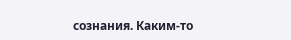сознания. Каким-то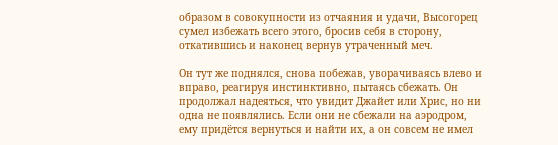образом в совокупности из отчаяния и удачи, Высогорец сумел избежать всего этого, бросив себя в сторону, откатившись и наконец вернув утраченный меч.

Он тут же поднялся, снова побежав, уворачиваясь влево и вправо, реагируя инстинктивно, пытаясь сбежать. Он продолжал надеяться, что увидит Джайет или Хрис, но ни одна не появлялись. Если они не сбежали на аэродром, ему придётся вернуться и найти их, а он совсем не имел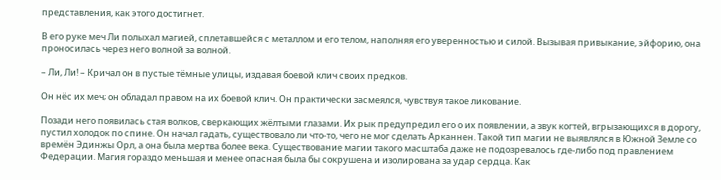представления, как этого достигнет.

В его руке меч Ли полыхал магией, сплетавшейся с металлом и его телом, наполняя его уверенностью и силой. Вызывая привыкание, эйфорию, она проносилась через него волной за волной.

– Ли, Ли! – Кричал он в пустые тёмные улицы, издавая боевой клич своих предков.

Он нёс их меч; он обладал правом на их боевой клич. Он практически засмеялся, чувствуя такое ликование.

Позади него появилась стая волков, сверкающих жёлтыми глазами. Их рык предупредил его о их появлении, а звук когтей, вгрызающихся в дорогу, пустил холодок по спине. Он начал гадать, существовало ли что-то, чего не мог сделать Арканнен. Такой тип магии не выявлялся в Южной Земле со времён Эдинжы Орл, а она была мертва более века. Существование магии такого масштаба даже не подозревалось где-либо под правлением Федерации. Магия гораздо меньшая и менее опасная была бы сокрушена и изолирована за удар сердца. Как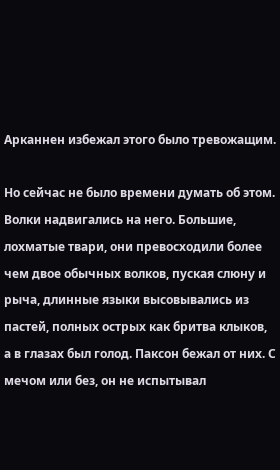Арканнен избежал этого было тревожащим.

Но сейчас не было времени думать об этом. Волки надвигались на него. Большие, лохматые твари, они превосходили более чем двое обычных волков, пуская слюну и рыча, длинные языки высовывались из пастей, полных острых как бритва клыков, а в глазах был голод. Паксон бежал от них. С мечом или без, он не испытывал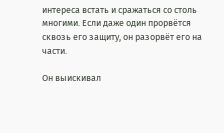интереса встать и сражаться со столь многими. Если даже один прорвётся сквозь его защиту, он разорвёт его на части.

Он выискивал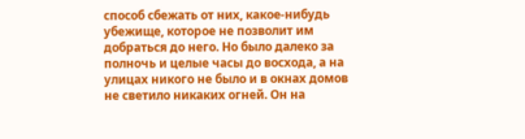способ сбежать от них, какое-нибудь убежище, которое не позволит им добраться до него. Но было далеко за полночь и целые часы до восхода, а на улицах никого не было и в окнах домов не светило никаких огней. Он на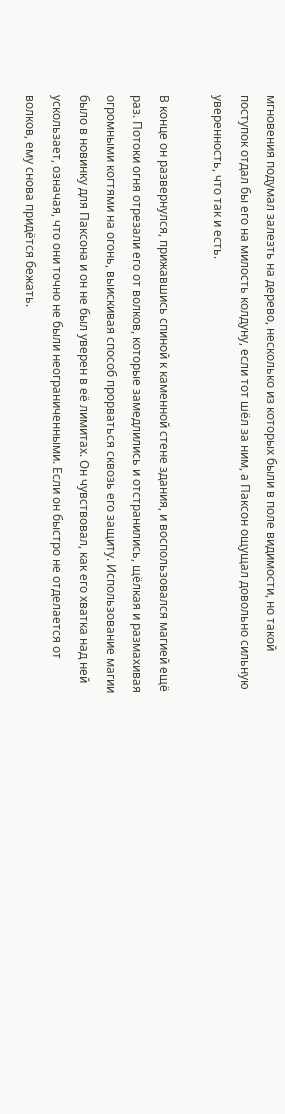мгновения подумал залезть на дерево, несколько из которых были в поле видимости, но такой поступок отдал бы его на милость колдуну, если тот шёл за ним, а Паксон ощущал довольно сильную уверенность, что так и есть.

В конце он развернулся, прижавшись спиной к каменной стене здания, и воспользовался магией ещё раз. Потоки огня отрезали его от волков, которые замедлились и отстранились, щёлкая и размахивая огромными когтями на огонь, выискивая способ прорваться сквозь его защиту. Использование магии было в новинку для Паксона и он не был уверен в её лимитах. Он чувствовал, как его хватка над ней ускользает, означая, что они точно не были неограниченными. Если он быстро не отделается от волков, ему снова придётся бежать.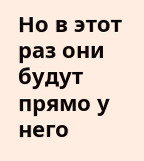Но в этот раз они будут прямо у него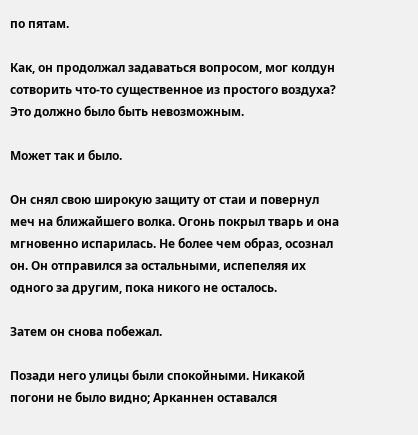по пятам.

Как, он продолжал задаваться вопросом, мог колдун сотворить что-то существенное из простого воздуха? Это должно было быть невозможным.

Может так и было.

Он снял свою широкую защиту от стаи и повернул меч на ближайшего волка. Огонь покрыл тварь и она мгновенно испарилась. Не более чем образ, осознал он. Он отправился за остальными, испепеляя их одного за другим, пока никого не осталось.

Затем он снова побежал.

Позади него улицы были спокойными. Никакой погони не было видно; Арканнен оставался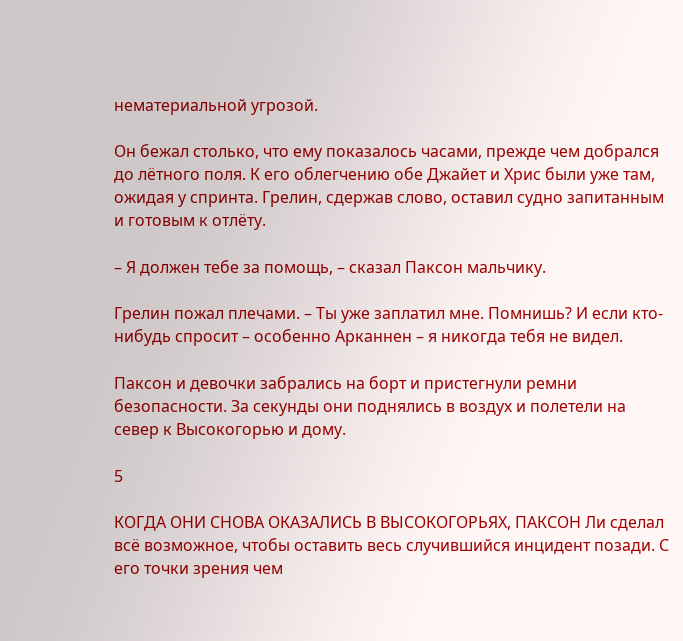нематериальной угрозой.

Он бежал столько, что ему показалось часами, прежде чем добрался до лётного поля. К его облегчению обе Джайет и Хрис были уже там, ожидая у спринта. Грелин, сдержав слово, оставил судно запитанным и готовым к отлёту.

– Я должен тебе за помощь, – сказал Паксон мальчику.

Грелин пожал плечами. – Ты уже заплатил мне. Помнишь? И если кто-нибудь спросит – особенно Арканнен – я никогда тебя не видел.

Паксон и девочки забрались на борт и пристегнули ремни безопасности. За секунды они поднялись в воздух и полетели на север к Высокогорью и дому.

5

КОГДА ОНИ СНОВА ОКАЗАЛИСЬ В ВЫСОКОГОРЬЯХ, ПАКСОН Ли сделал всё возможное, чтобы оставить весь случившийся инцидент позади. С его точки зрения чем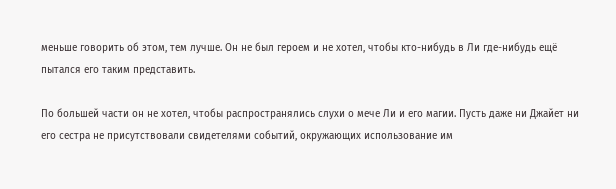меньше говорить об этом, тем лучше. Он не был героем и не хотел, чтобы кто-нибудь в Ли где-нибудь ещё пытался его таким представить.

По большей части он не хотел, чтобы распространялись слухи о мече Ли и его магии. Пусть даже ни Джайет ни его сестра не присутствовали свидетелями событий, окружающих использование им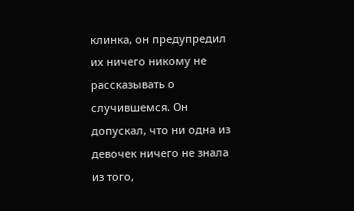клинка, он предупредил их ничего никому не рассказывать о случившемся. Он допускал, что ни одна из девочек ничего не знала из того,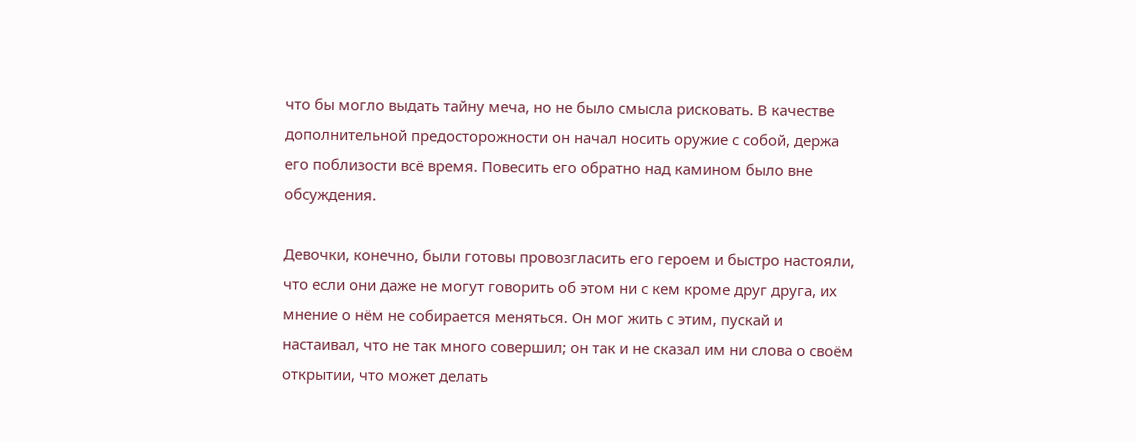что бы могло выдать тайну меча, но не было смысла рисковать. В качестве дополнительной предосторожности он начал носить оружие с собой, держа его поблизости всё время. Повесить его обратно над камином было вне обсуждения.

Девочки, конечно, были готовы провозгласить его героем и быстро настояли, что если они даже не могут говорить об этом ни с кем кроме друг друга, их мнение о нём не собирается меняться. Он мог жить с этим, пускай и настаивал, что не так много совершил; он так и не сказал им ни слова о своём открытии, что может делать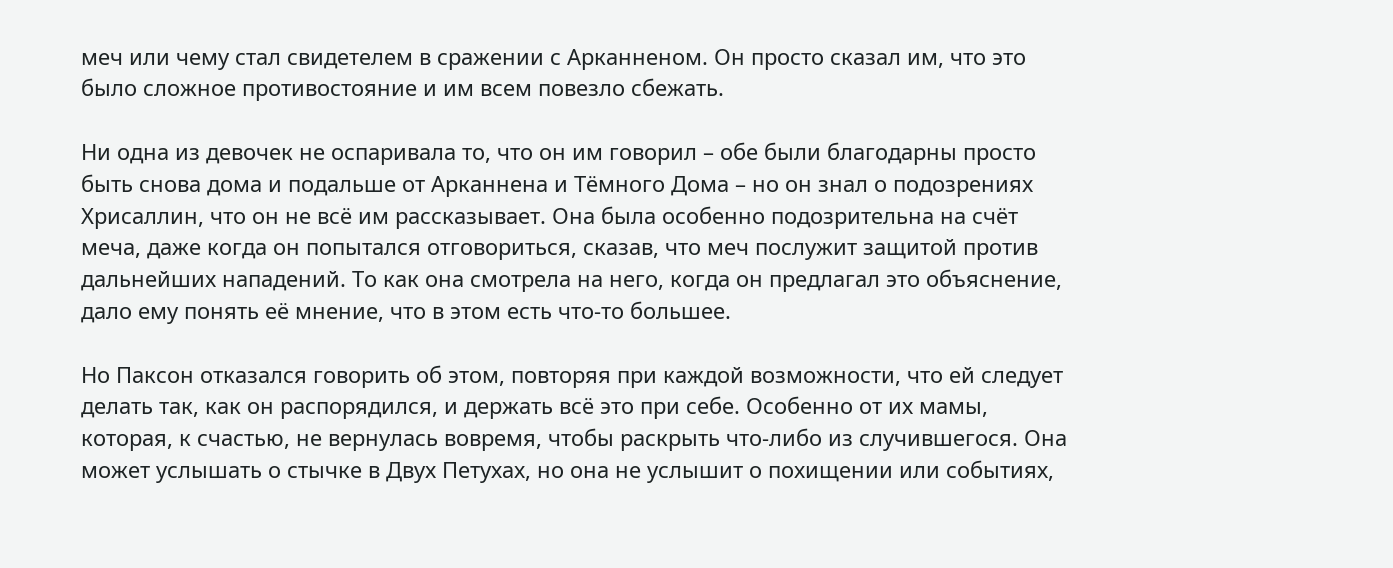меч или чему стал свидетелем в сражении с Арканненом. Он просто сказал им, что это было сложное противостояние и им всем повезло сбежать.

Ни одна из девочек не оспаривала то, что он им говорил – обе были благодарны просто быть снова дома и подальше от Арканнена и Тёмного Дома – но он знал о подозрениях Хрисаллин, что он не всё им рассказывает. Она была особенно подозрительна на счёт меча, даже когда он попытался отговориться, сказав, что меч послужит защитой против дальнейших нападений. То как она смотрела на него, когда он предлагал это объяснение, дало ему понять её мнение, что в этом есть что-то большее.

Но Паксон отказался говорить об этом, повторяя при каждой возможности, что ей следует делать так, как он распорядился, и держать всё это при себе. Особенно от их мамы, которая, к счастью, не вернулась вовремя, чтобы раскрыть что-либо из случившегося. Она может услышать о стычке в Двух Петухах, но она не услышит о похищении или событиях,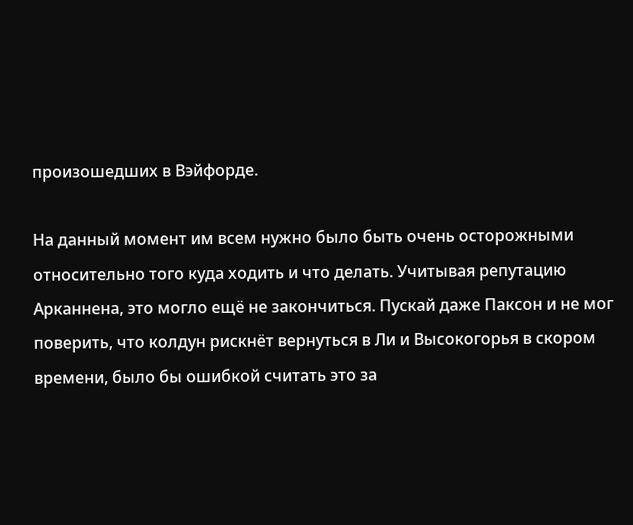произошедших в Вэйфорде.

На данный момент им всем нужно было быть очень осторожными относительно того куда ходить и что делать. Учитывая репутацию Арканнена, это могло ещё не закончиться. Пускай даже Паксон и не мог поверить, что колдун рискнёт вернуться в Ли и Высокогорья в скором времени, было бы ошибкой считать это за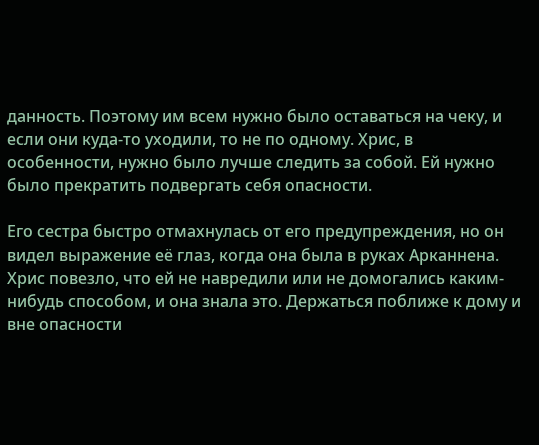данность. Поэтому им всем нужно было оставаться на чеку, и если они куда-то уходили, то не по одному. Хрис, в особенности, нужно было лучше следить за собой. Ей нужно было прекратить подвергать себя опасности.

Его сестра быстро отмахнулась от его предупреждения, но он видел выражение её глаз, когда она была в руках Арканнена. Хрис повезло, что ей не навредили или не домогались каким-нибудь способом, и она знала это. Держаться поближе к дому и вне опасности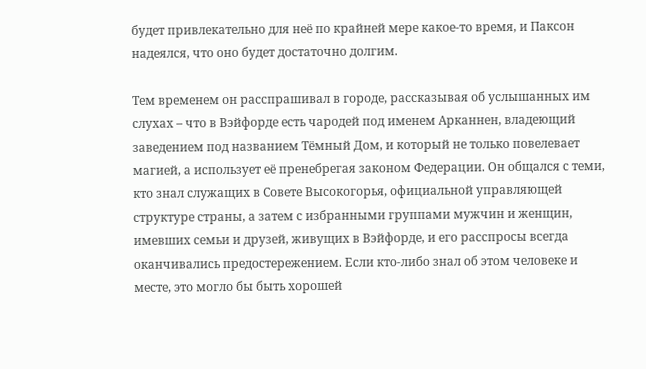будет привлекательно для неё по крайней мере какое-то время, и Паксон надеялся, что оно будет достаточно долгим.

Тем временем он расспрашивал в городе, рассказывая об услышанных им слухах – что в Вэйфорде есть чародей под именем Арканнен, владеющий заведением под названием Тёмный Дом, и который не только повелевает магией, а использует её пренебрегая законом Федерации. Он общался с теми, кто знал служащих в Совете Высокогорья, официальной управляющей структуре страны, а затем с избранными группами мужчин и женщин, имевших семьи и друзей, живущих в Вэйфорде, и его расспросы всегда оканчивались предостережением. Если кто-либо знал об этом человеке и месте, это могло бы быть хорошей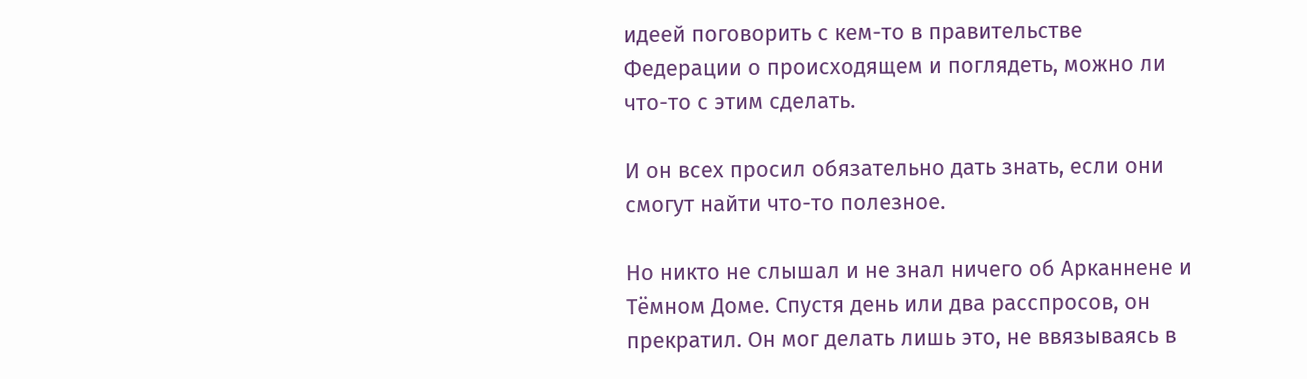идеей поговорить с кем-то в правительстве Федерации о происходящем и поглядеть, можно ли что-то с этим сделать.

И он всех просил обязательно дать знать, если они смогут найти что-то полезное.

Но никто не слышал и не знал ничего об Арканнене и Тёмном Доме. Спустя день или два расспросов, он прекратил. Он мог делать лишь это, не ввязываясь в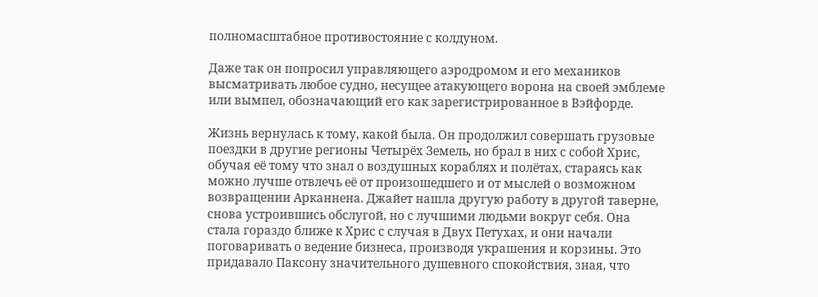полномасштабное противостояние с колдуном.

Даже так он попросил управляющего аэродромом и его механиков высматривать любое судно, несущее атакующего ворона на своей эмблеме или вымпел, обозначающий его как зарегистрированное в Вэйфорде.

Жизнь вернулась к тому, какой была. Он продолжил совершать грузовые поездки в другие регионы Четырёх Земель, но брал в них с собой Хрис, обучая её тому что знал о воздушных кораблях и полётах, стараясь как можно лучше отвлечь её от произошедшего и от мыслей о возможном возвращении Арканнена. Джайет нашла другую работу в другой таверне, снова устроившись обслугой, но с лучшими людьми вокруг себя. Она стала гораздо ближе к Хрис с случая в Двух Петухах, и они начали поговаривать о ведение бизнеса, производя украшения и корзины. Это придавало Паксону значительного душевного спокойствия, зная, что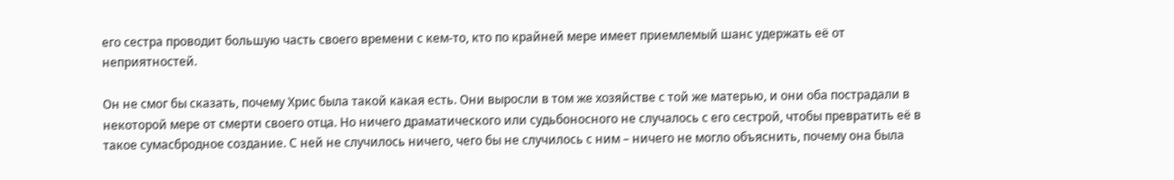его сестра проводит большую часть своего времени с кем-то, кто по крайней мере имеет приемлемый шанс удержать её от неприятностей.

Он не смог бы сказать, почему Хрис была такой какая есть. Они выросли в том же хозяйстве с той же матерью, и они оба пострадали в некоторой мере от смерти своего отца. Но ничего драматического или судьбоносного не случалось с его сестрой, чтобы превратить её в такое сумасбродное создание. С ней не случилось ничего, чего бы не случилось с ним – ничего не могло объяснить, почему она была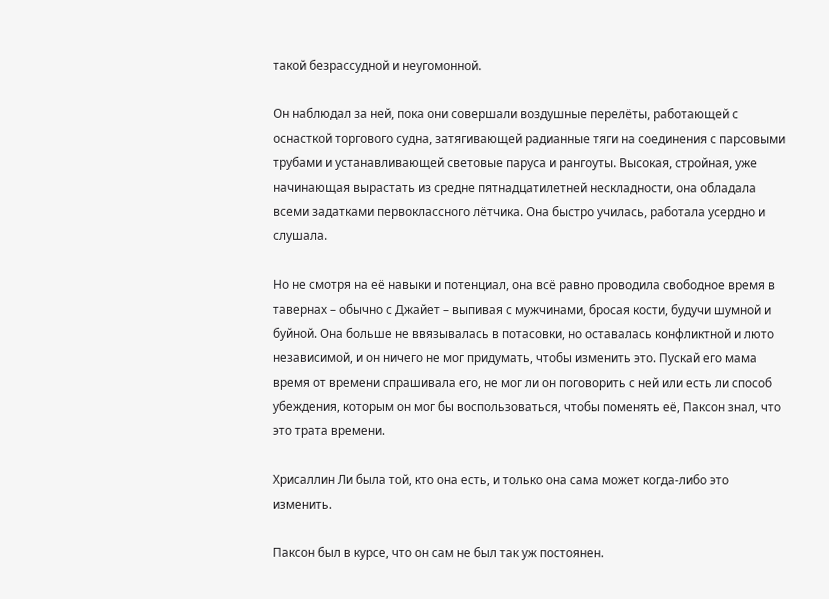такой безрассудной и неугомонной.

Он наблюдал за ней, пока они совершали воздушные перелёты, работающей с оснасткой торгового судна, затягивающей радианные тяги на соединения с парсовыми трубами и устанавливающей световые паруса и рангоуты. Высокая, стройная, уже начинающая вырастать из средне пятнадцатилетней нескладности, она обладала всеми задатками первоклассного лётчика. Она быстро училась, работала усердно и слушала.

Но не смотря на её навыки и потенциал, она всё равно проводила свободное время в тавернах – обычно с Джайет – выпивая с мужчинами, бросая кости, будучи шумной и буйной. Она больше не ввязывалась в потасовки, но оставалась конфликтной и люто независимой, и он ничего не мог придумать, чтобы изменить это. Пускай его мама время от времени спрашивала его, не мог ли он поговорить с ней или есть ли способ убеждения, которым он мог бы воспользоваться, чтобы поменять её, Паксон знал, что это трата времени.

Хрисаллин Ли была той, кто она есть, и только она сама может когда-либо это изменить.

Паксон был в курсе, что он сам не был так уж постоянен.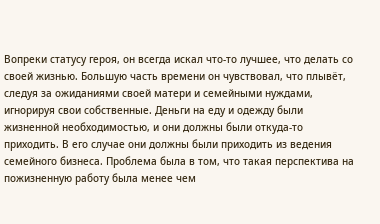Вопреки статусу героя, он всегда искал что-то лучшее, что делать со своей жизнью. Большую часть времени он чувствовал, что плывёт, следуя за ожиданиями своей матери и семейными нуждами, игнорируя свои собственные. Деньги на еду и одежду были жизненной необходимостью, и они должны были откуда-то приходить. В его случае они должны были приходить из ведения семейного бизнеса. Проблема была в том, что такая перспектива на пожизненную работу была менее чем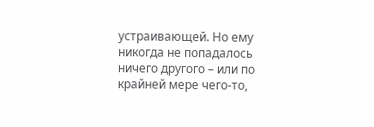устраивающей. Но ему никогда не попадалось ничего другого – или по крайней мере чего-то,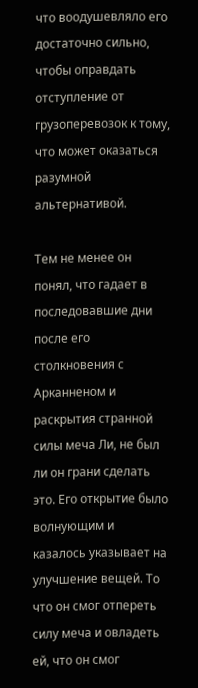что воодушевляло его достаточно сильно, чтобы оправдать отступление от грузоперевозок к тому, что может оказаться разумной альтернативой.

Тем не менее он понял, что гадает в последовавшие дни после его столкновения с Арканненом и раскрытия странной силы меча Ли, не был ли он грани сделать это. Его открытие было волнующим и казалось указывает на улучшение вещей. То что он смог отпереть силу меча и овладеть ей, что он смог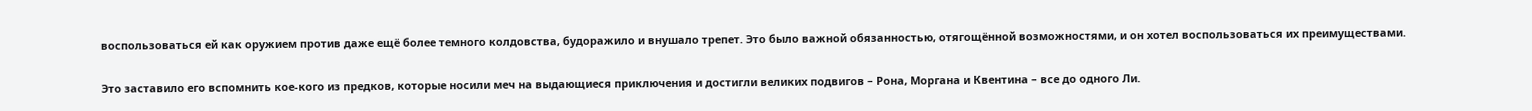воспользоваться ей как оружием против даже ещё более темного колдовства, будоражило и внушало трепет. Это было важной обязанностью, отягощённой возможностями, и он хотел воспользоваться их преимуществами.

Это заставило его вспомнить кое-кого из предков, которые носили меч на выдающиеся приключения и достигли великих подвигов – Рона, Моргана и Квентина – все до одного Ли.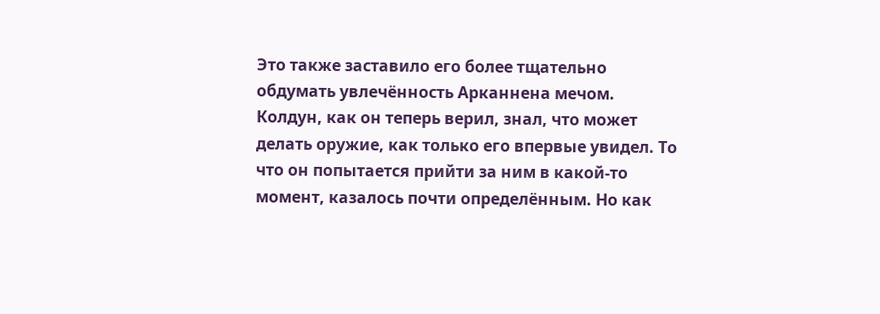Это также заставило его более тщательно обдумать увлечённость Арканнена мечом. Колдун, как он теперь верил, знал, что может делать оружие, как только его впервые увидел. То что он попытается прийти за ним в какой-то момент, казалось почти определённым. Но как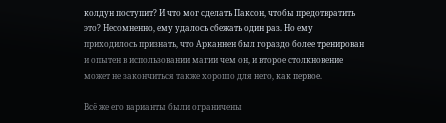колдун поступит? И что мог сделать Паксон, чтобы предотвратить это? Несомненно, ему удалось сбежать один раз. Но ему приходилось признать, что Арканнен был гораздо более тренирован и опытен в использовании магии чем он, и второе столкновение может не закончиться также хорошо для него, как первое.

Всё же его варианты были ограничены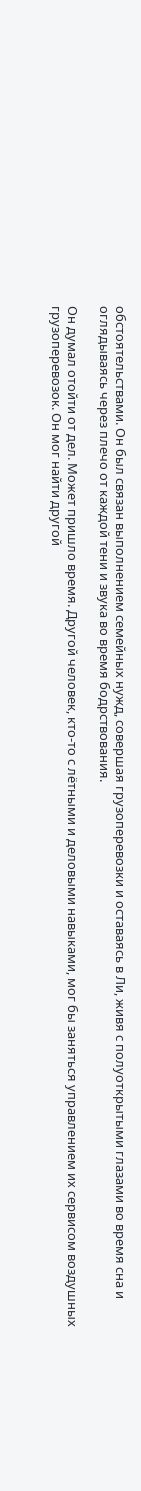обстоятельствами. Он был связан выполнением семейных нужд, совершая грузоперевозки и оставаясь в Ли, живя с полуоткрытыми глазами во время сна и оглядываясь через плечо от каждой тени и звука во время бодрствования.

Он думал отойти от дел. Может пришло время. Другой человек, кто-то с лётными и деловыми навыками, мог бы заняться управлением их сервисом воздушных грузоперевозок. Он мог найти другой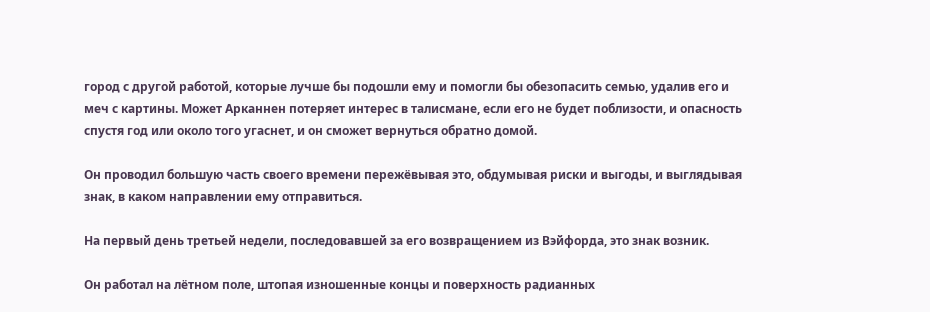город с другой работой, которые лучше бы подошли ему и помогли бы обезопасить семью, удалив его и меч с картины. Может Арканнен потеряет интерес в талисмане, если его не будет поблизости, и опасность спустя год или около того угаснет, и он сможет вернуться обратно домой.

Он проводил большую часть своего времени пережёвывая это, обдумывая риски и выгоды, и выглядывая знак, в каком направлении ему отправиться.

На первый день третьей недели, последовавшей за его возвращением из Вэйфорда, это знак возник.

Он работал на лётном поле, штопая изношенные концы и поверхность радианных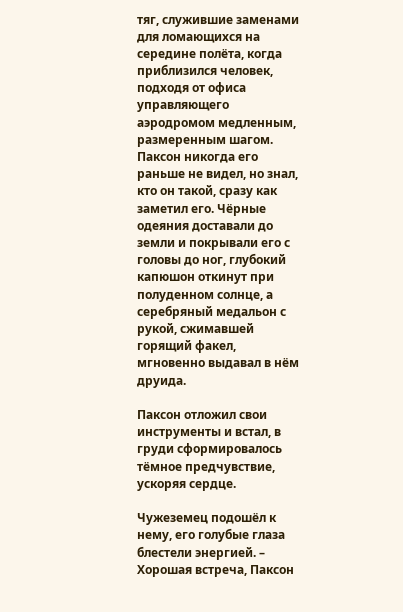тяг, служившие заменами для ломающихся на середине полёта, когда приблизился человек, подходя от офиса управляющего аэродромом медленным, размеренным шагом. Паксон никогда его раньше не видел, но знал, кто он такой, сразу как заметил его. Чёрные одеяния доставали до земли и покрывали его с головы до ног, глубокий капюшон откинут при полуденном солнце, а серебряный медальон с рукой, сжимавшей горящий факел, мгновенно выдавал в нём друида.

Паксон отложил свои инструменты и встал, в груди сформировалось тёмное предчувствие, ускоряя сердце.

Чужеземец подошёл к нему, его голубые глаза блестели энергией. – Хорошая встреча, Паксон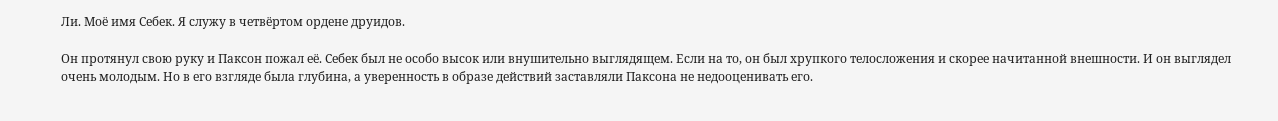Ли. Моё имя Себек. Я служу в четвёртом ордене друидов.

Он протянул свою руку и Паксон пожал её. Себек был не особо высок или внушительно выглядящем. Если на то, он был хрупкого телосложения и скорее начитанной внешности. И он выглядел очень молодым. Но в его взгляде была глубина, а уверенность в образе действий заставляли Паксона не недооценивать его.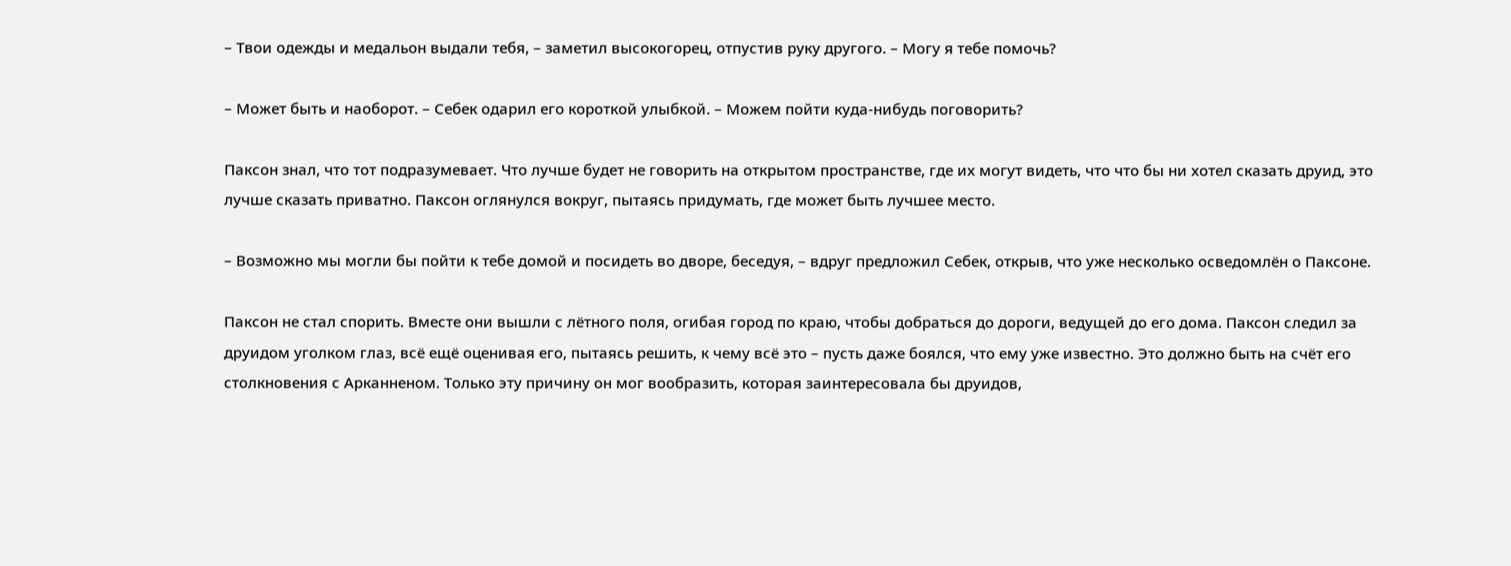– Твои одежды и медальон выдали тебя, – заметил высокогорец, отпустив руку другого. – Могу я тебе помочь?

– Может быть и наоборот. – Себек одарил его короткой улыбкой. – Можем пойти куда-нибудь поговорить?

Паксон знал, что тот подразумевает. Что лучше будет не говорить на открытом пространстве, где их могут видеть, что что бы ни хотел сказать друид, это лучше сказать приватно. Паксон оглянулся вокруг, пытаясь придумать, где может быть лучшее место.

– Возможно мы могли бы пойти к тебе домой и посидеть во дворе, беседуя, – вдруг предложил Себек, открыв, что уже несколько осведомлён о Паксоне.

Паксон не стал спорить. Вместе они вышли с лётного поля, огибая город по краю, чтобы добраться до дороги, ведущей до его дома. Паксон следил за друидом уголком глаз, всё ещё оценивая его, пытаясь решить, к чему всё это – пусть даже боялся, что ему уже известно. Это должно быть на счёт его столкновения с Арканненом. Только эту причину он мог вообразить, которая заинтересовала бы друидов,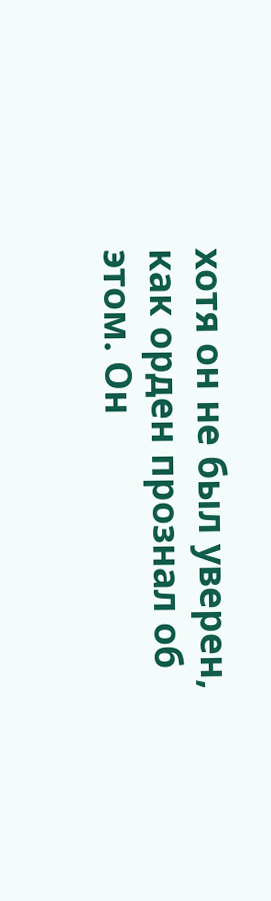хотя он не был уверен, как орден прознал об этом. Он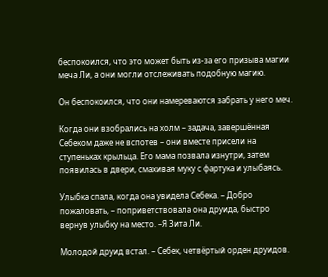беспокоился, что это может быть из-за его призыва магии меча Ли, а они могли отслеживать подобную магию.

Он беспокоился, что они намереваются забрать у него меч.

Когда они взобрались на холм – задача, завершённая Себеком даже не вспотев – они вместе присели на ступеньках крыльца. Его мама позвала изнутри, затем появилась в двери, смахивая муку с фартука и улыбаясь.

Улыбка спала, когда она увидела Себека. – Добро пожаловать, – поприветствовала она друида, быстро вернув улыбку на место. –Я Зита Ли.

Молодой друид встал. – Себек, четвёртый орден друидов.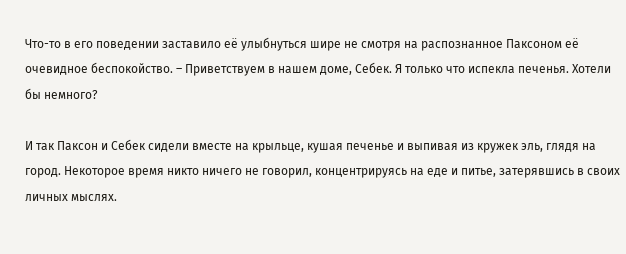Что-то в его поведении заставило её улыбнуться шире не смотря на распознанное Паксоном её очевидное беспокойство. – Приветствуем в нашем доме, Себек. Я только что испекла печенья. Хотели бы немного?

И так Паксон и Себек сидели вместе на крыльце, кушая печенье и выпивая из кружек эль, глядя на город. Некоторое время никто ничего не говорил, концентрируясь на еде и питье, затерявшись в своих личных мыслях.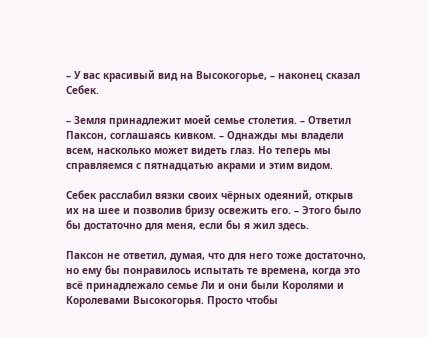– У вас красивый вид на Высокогорье, – наконец сказал Себек.

– Земля принадлежит моей семье столетия. – Ответил Паксон, соглашаясь кивком. – Однажды мы владели всем, насколько может видеть глаз. Но теперь мы справляемся с пятнадцатью акрами и этим видом.

Себек расслабил вязки своих чёрных одеяний, открыв их на шее и позволив бризу освежить его. – Этого было бы достаточно для меня, если бы я жил здесь.

Паксон не ответил, думая, что для него тоже достаточно, но ему бы понравилось испытать те времена, когда это всё принадлежало семье Ли и они были Королями и Королевами Высокогорья. Просто чтобы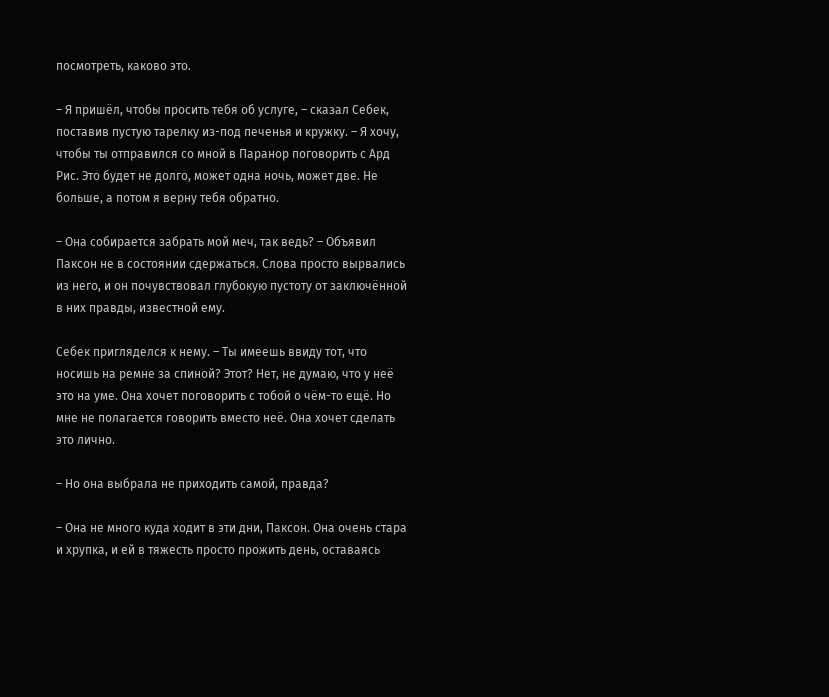посмотреть, каково это.

– Я пришёл, чтобы просить тебя об услуге, – сказал Себек, поставив пустую тарелку из-под печенья и кружку. – Я хочу, чтобы ты отправился со мной в Паранор поговорить с Ард Рис. Это будет не долго, может одна ночь, может две. Не больше, а потом я верну тебя обратно.

– Она собирается забрать мой меч, так ведь? – Объявил Паксон не в состоянии сдержаться. Слова просто вырвались из него, и он почувствовал глубокую пустоту от заключённой в них правды, известной ему.

Себек пригляделся к нему. – Ты имеешь ввиду тот, что носишь на ремне за спиной? Этот? Нет, не думаю, что у неё это на уме. Она хочет поговорить с тобой о чём-то ещё. Но мне не полагается говорить вместо неё. Она хочет сделать это лично.

– Но она выбрала не приходить самой, правда?

– Она не много куда ходит в эти дни, Паксон. Она очень стара и хрупка, и ей в тяжесть просто прожить день, оставаясь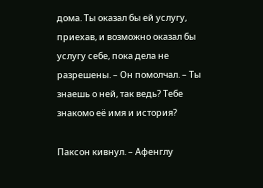дома. Ты оказал бы ей услугу, приехав, и возможно оказал бы услугу себе, пока дела не разрешены. – Он помолчал. – Ты знаешь о ней, так ведь? Тебе знакомо её имя и история?

Паксон кивнул. – Афенглу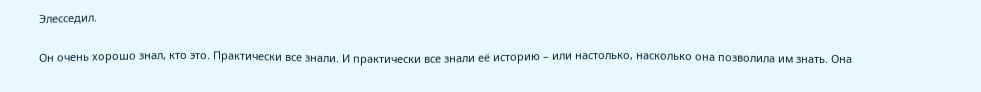Элесседил.

Он очень хорошо знал, кто это. Практически все знали. И практически все знали её историю – или настолько, насколько она позволила им знать. Она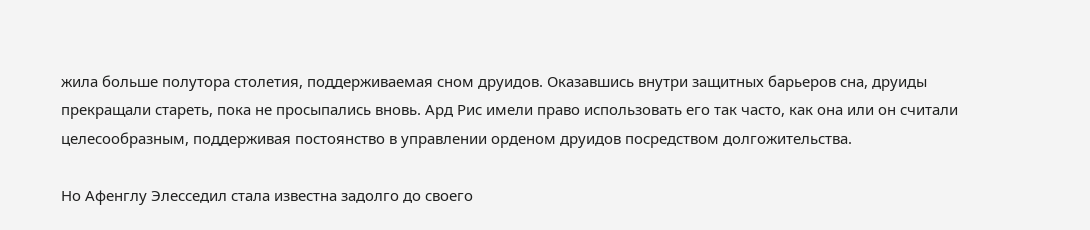жила больше полутора столетия, поддерживаемая сном друидов. Оказавшись внутри защитных барьеров сна, друиды прекращали стареть, пока не просыпались вновь. Ард Рис имели право использовать его так часто, как она или он считали целесообразным, поддерживая постоянство в управлении орденом друидов посредством долгожительства.

Но Афенглу Элесседил стала известна задолго до своего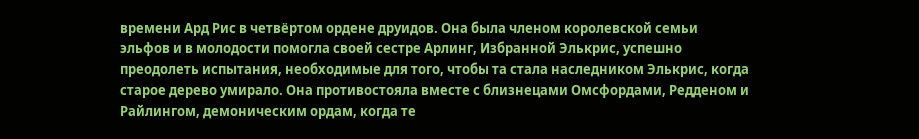времени Ард Рис в четвёртом ордене друидов. Она была членом королевской семьи эльфов и в молодости помогла своей сестре Арлинг, Избранной Элькрис, успешно преодолеть испытания, необходимые для того, чтобы та стала наследником Элькрис, когда старое дерево умирало. Она противостояла вместе с близнецами Омсфордами, Редденом и Райлингом, демоническим ордам, когда те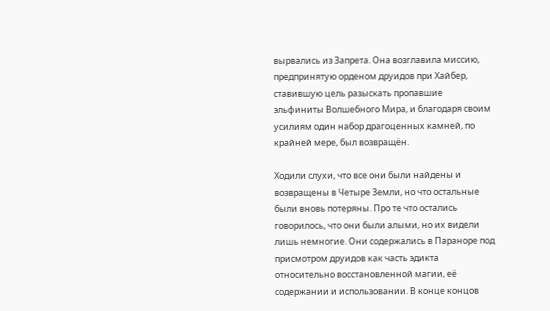вырвались из Запрета. Она возглавила миссию, предпринятую орденом друидов при Хайбер, ставившую цель разыскать пропавшие эльфиниты Волшебного Мира, и благодаря своим усилиям один набор драгоценных камней, по крайней мере, был возвращён.

Ходили слухи, что все они были найдены и возвращены в Четыре Земли, но что остальные были вновь потеряны. Про те что остались говорилось, что они были алыми, но их видели лишь немногие. Они содержались в Параноре под присмотром друидов как часть эдикта относительно восстановленной магии, её содержании и использовании. В конце концов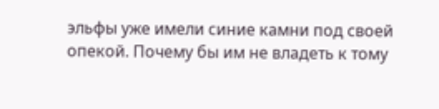эльфы уже имели синие камни под своей опекой. Почему бы им не владеть к тому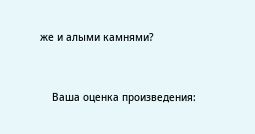же и алыми камнями?


    Ваша оценка произведения: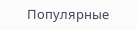Популярные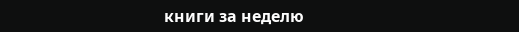книги за неделю